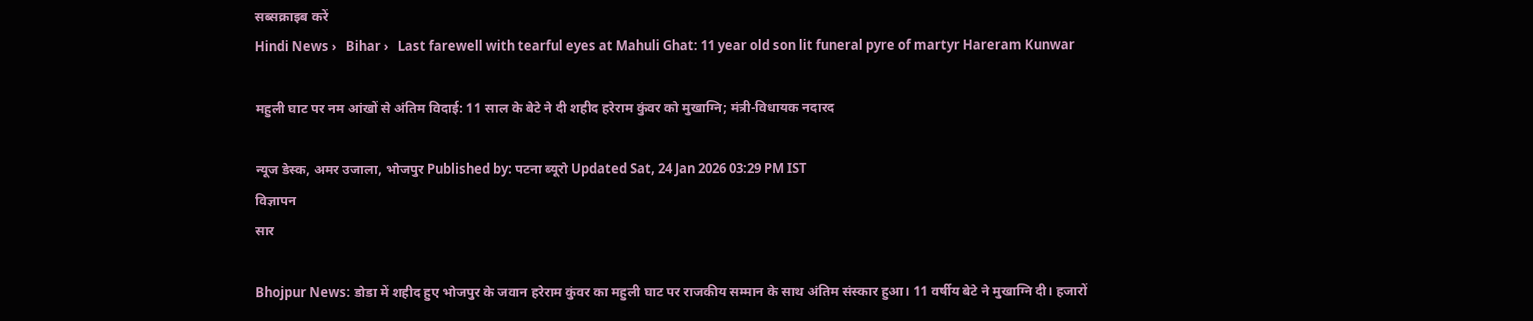सब्सक्राइब करें
Hindi News ›   Bihar ›   Last farewell with tearful eyes at Mahuli Ghat: 11 year old son lit funeral pyre of martyr Hareram Kunwar

महुली घाट पर नम आंखों से अंतिम विदाई: 11 साल के बेटे ने दी शहीद हरेराम कुंवर को मुखाग्नि; मंत्री-विधायक नदारद

न्यूज डेस्क, अमर उजाला, भोजपुर Published by: पटना ब्यूरो Updated Sat, 24 Jan 2026 03:29 PM IST
विज्ञापन
सार

Bhojpur News: डोडा में शहीद हुए भोजपुर के जवान हरेराम कुंवर का महुली घाट पर राजकीय सम्मान के साथ अंतिम संस्कार हुआ। 11 वर्षीय बेटे ने मुखाग्नि दी। हजारों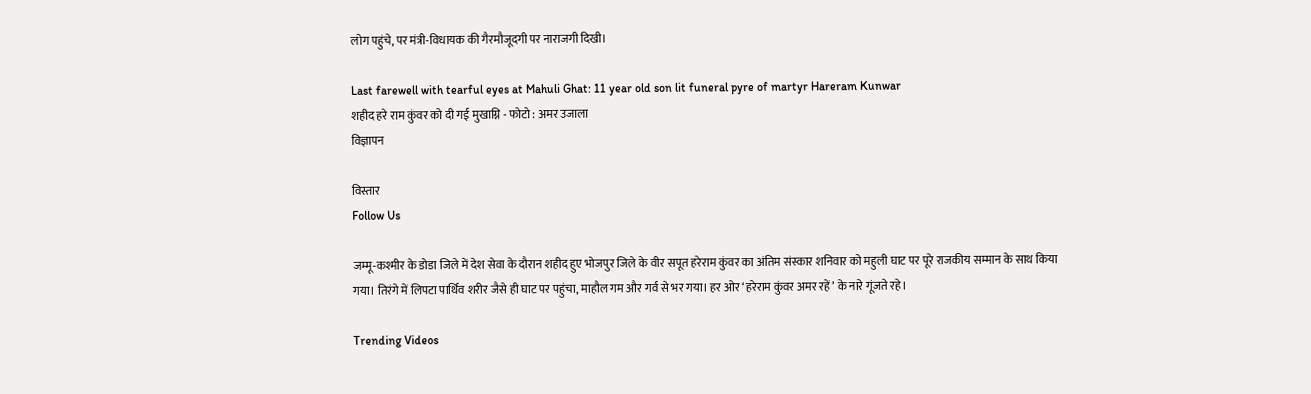लोग पहुंचे, पर मंत्री-विधायक की गैरमौजूदगी पर नाराजगी दिखी।

Last farewell with tearful eyes at Mahuli Ghat: 11 year old son lit funeral pyre of martyr Hareram Kunwar
शहीद हरे राम कुंवर को दी गई मुखाग्नि - फोटो : अमर उजाला
विज्ञापन

विस्तार
Follow Us

जम्मू-कश्मीर के डोडा जिले में देश सेवा के दौरान शहीद हुए भोजपुर जिले के वीर सपूत हरेराम कुंवर का अंतिम संस्कार शनिवार को महुली घाट पर पूरे राजकीय सम्मान के साथ किया गया। तिरंगे में लिपटा पार्थिव शरीर जैसे ही घाट पर पहुंचा, माहौल गम और गर्व से भर गया। हर ओर ‘हरेराम कुंवर अमर रहें’ के नारे गूंजते रहे।

Trending Videos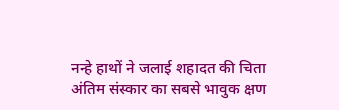नन्हे हाथों ने जलाई शहादत की चिता
अंतिम संस्कार का सबसे भावुक क्षण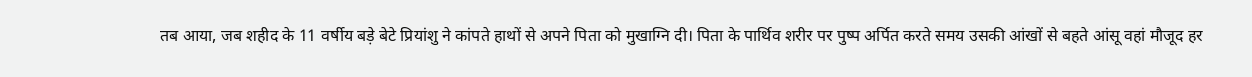तब आया, जब शहीद के 11 वर्षीय बड़े बेटे प्रियांशु ने कांपते हाथों से अपने पिता को मुखाग्नि दी। पिता के पार्थिव शरीर पर पुष्प अर्पित करते समय उसकी आंखों से बहते आंसू वहां मौजूद हर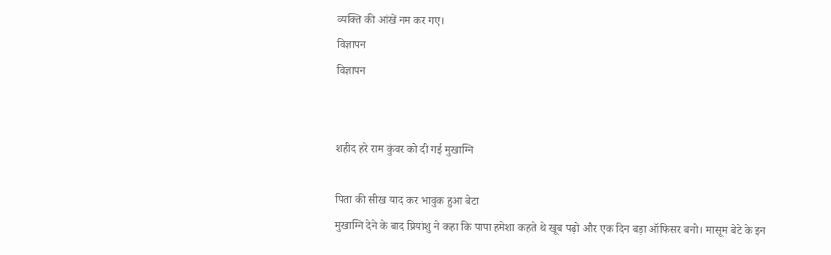व्यक्ति की आंखें नम कर गए।
विज्ञापन
विज्ञापन


शहीद हरे राम कुंवर को दी गई मुखाग्नि

पिता की सीख याद कर भावुक हुआ बेटा
मुखाग्नि देने के बाद प्रियांशु ने कहा कि पापा हमेशा कहते थे खूब पढ़ो और एक दिन बड़ा ऑफिसर बनो। मासूम बेटे के इन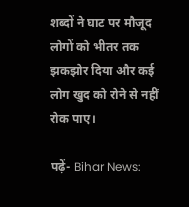शब्दों ने घाट पर मौजूद लोगों को भीतर तक झकझोर दिया और कई लोग खुद को रोने से नहीं रोक पाए।

पढ़ें- Bihar News: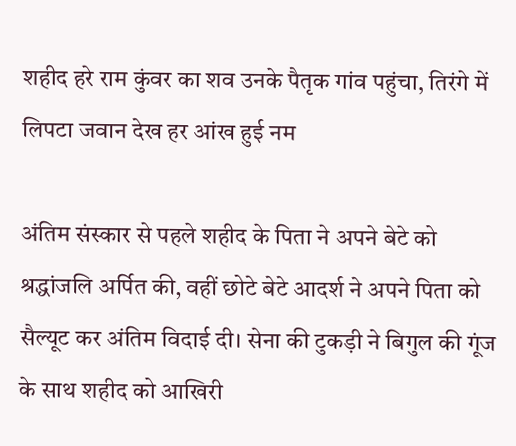शहीद हरे राम कुंवर का शव उनके पैतृक गांव पहुंचा, तिरंगे में लिपटा जवान देख हर आंख हुई नम

अंतिम संस्कार से पहले शहीद के पिता ने अपने बेटे को श्रद्धांजलि अर्पित की, वहीं छोटे बेटे आदर्श ने अपने पिता को सैल्यूट कर अंतिम विदाई दी। सेना की टुकड़ी ने बिगुल की गूंज के साथ शहीद को आखिरी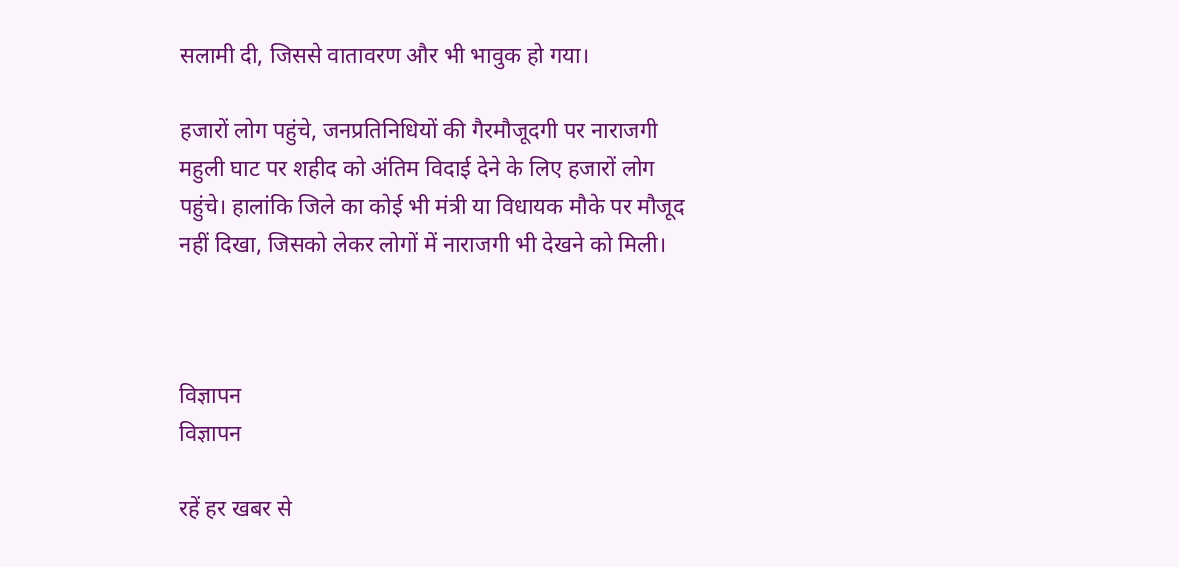सलामी दी, जिससे वातावरण और भी भावुक हो गया।

हजारों लोग पहुंचे, जनप्रतिनिधियों की गैरमौजूदगी पर नाराजगी
महुली घाट पर शहीद को अंतिम विदाई देने के लिए हजारों लोग पहुंचे। हालांकि जिले का कोई भी मंत्री या विधायक मौके पर मौजूद नहीं दिखा, जिसको लेकर लोगों में नाराजगी भी देखने को मिली।



विज्ञापन
विज्ञापन

रहें हर खबर से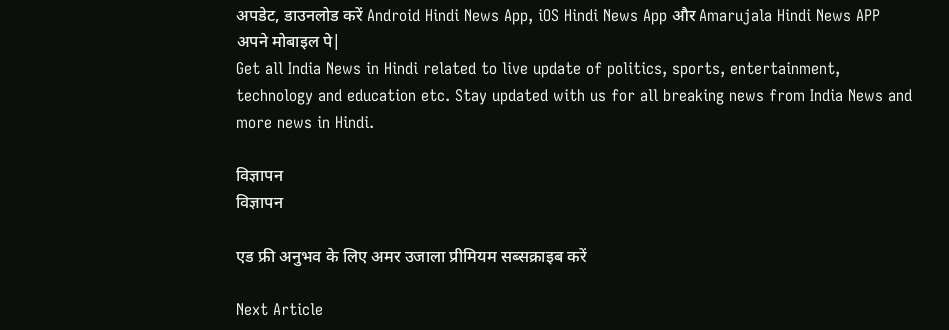अपडेट, डाउनलोड करें Android Hindi News App, iOS Hindi News App और Amarujala Hindi News APP अपने मोबाइल पे|
Get all India News in Hindi related to live update of politics, sports, entertainment, technology and education etc. Stay updated with us for all breaking news from India News and more news in Hindi.

विज्ञापन
विज्ञापन

एड फ्री अनुभव के लिए अमर उजाला प्रीमियम सब्सक्राइब करें

Next Article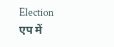Election
एप में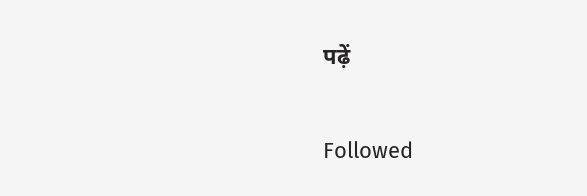पढ़ें

Followed